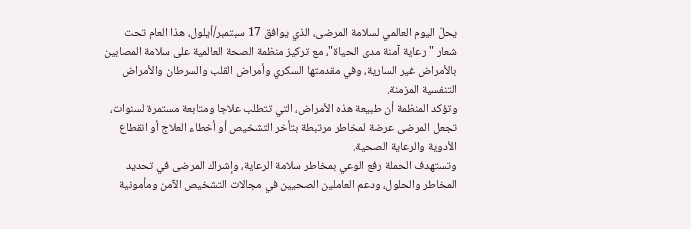يحلّ اليوم العالمي لسلامة المرضى، الذي يوافق 17 سبتمبر/أيلول، هذا العام تحت شعار "رعاية آمنة مدى الحياة"، مع تركيز منظمة الصحة العالمية على سلامة المصابين بالأمراض غير السارية، وفي مقدمتها السكري وأمراض القلب والسرطان والأمراض التنفسية المزمنة.
وتؤكد المنظمة أن طبيعة هذه الأمراض، التي تتطلب علاجا ومتابعة مستمرة لسنوات، تجعل المرضى عرضة لمخاطر مرتبطة بتأخر التشخيص أو أخطاء العلاج أو انقطاع الأدوية والرعاية الصحية.
وتستهدف الحملة رفع الوعي بمخاطر سلامة الرعاية، وإشراك المرضى في تحديد المخاطر والحلول، ودعم العاملين الصحيين في مجالات التشخيص الآمن ومأمونية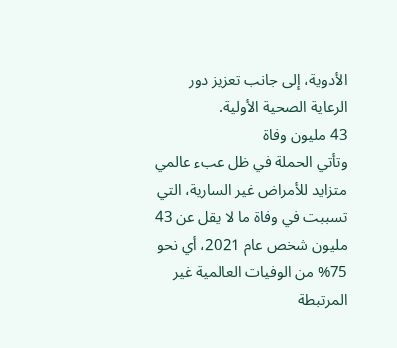الأدوية، إلى جانب تعزيز دور الرعاية الصحية الأولية.
43 مليون وفاة
وتأتي الحملة في ظل عبء عالمي متزايد للأمراض غير السارية، التي تسببت في وفاة ما لا يقل عن 43 مليون شخص عام 2021، أي نحو 75% من الوفيات العالمية غير المرتبطة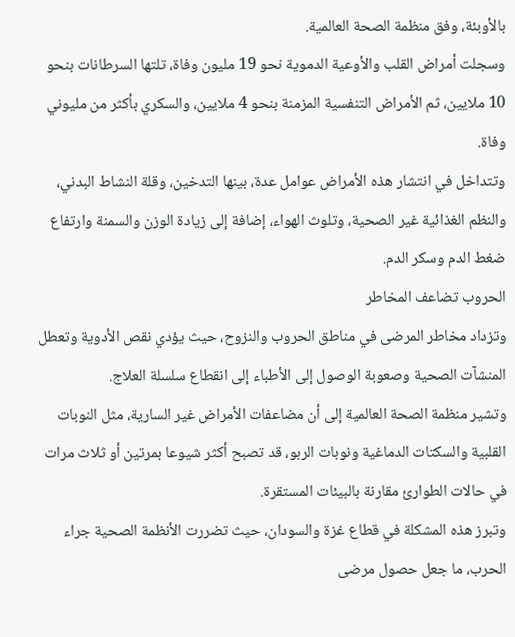بالأوبئة، وفق منظمة الصحة العالمية.
وسجلت أمراض القلب والأوعية الدموية نحو 19 مليون وفاة، تلتها السرطانات بنحو 10 ملايين، ثم الأمراض التنفسية المزمنة بنحو 4 ملايين، والسكري بأكثر من مليوني وفاة.
وتتداخل في انتشار هذه الأمراض عوامل عدة، بينها التدخين، وقلة النشاط البدني، والنظم الغذائية غير الصحية، وتلوث الهواء، إضافة إلى زيادة الوزن والسمنة وارتفاع ضغط الدم وسكر الدم.
الحروب تضاعف المخاطر
وتزداد مخاطر المرضى في مناطق الحروب والنزوح، حيث يؤدي نقص الأدوية وتعطل المنشآت الصحية وصعوبة الوصول إلى الأطباء إلى انقطاع سلسلة العلاج.
وتشير منظمة الصحة العالمية إلى أن مضاعفات الأمراض غير السارية، مثل النوبات القلبية والسكتات الدماغية ونوبات الربو، قد تصبح أكثر شيوعا بمرتين أو ثلاث مرات في حالات الطوارئ مقارنة بالبيئات المستقرة.
وتبرز هذه المشكلة في قطاع غزة والسودان، حيث تضررت الأنظمة الصحية جراء الحرب، ما جعل حصول مرضى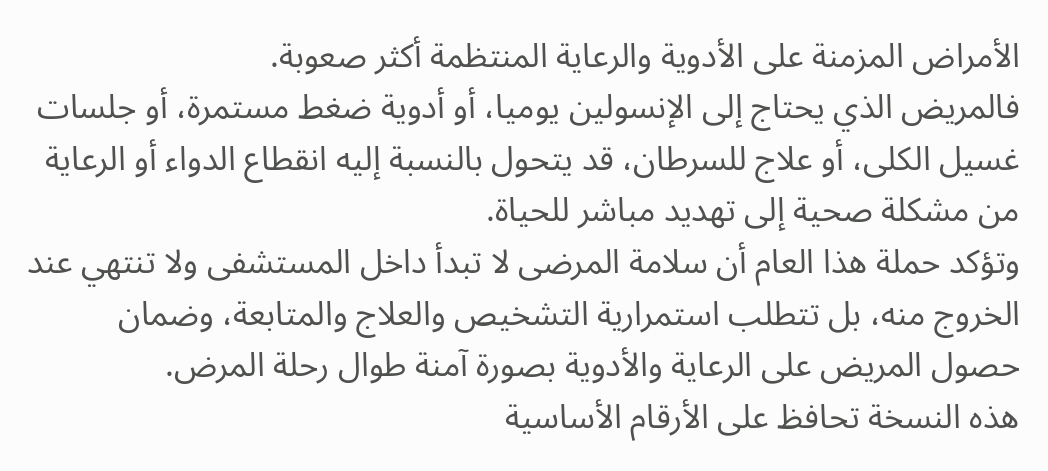الأمراض المزمنة على الأدوية والرعاية المنتظمة أكثر صعوبة.
فالمريض الذي يحتاج إلى الإنسولين يوميا، أو أدوية ضغط مستمرة، أو جلسات غسيل الكلى، أو علاج للسرطان، قد يتحول بالنسبة إليه انقطاع الدواء أو الرعاية من مشكلة صحية إلى تهديد مباشر للحياة.
وتؤكد حملة هذا العام أن سلامة المرضى لا تبدأ داخل المستشفى ولا تنتهي عند الخروج منه، بل تتطلب استمرارية التشخيص والعلاج والمتابعة، وضمان حصول المريض على الرعاية والأدوية بصورة آمنة طوال رحلة المرض.
هذه النسخة تحافظ على الأرقام الأساسية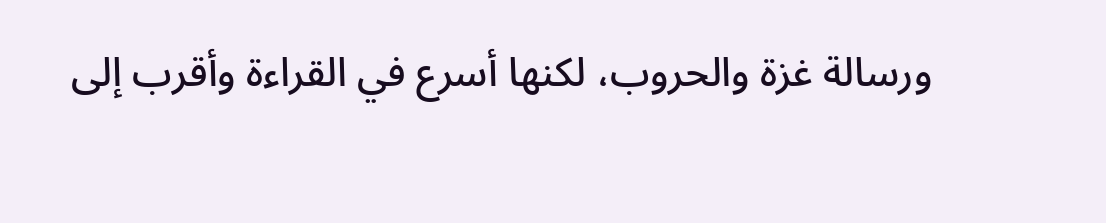ورسالة غزة والحروب، لكنها أسرع في القراءة وأقرب إلى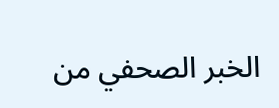الخبر الصحفي من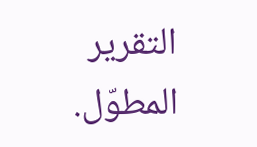التقرير المطوّل.